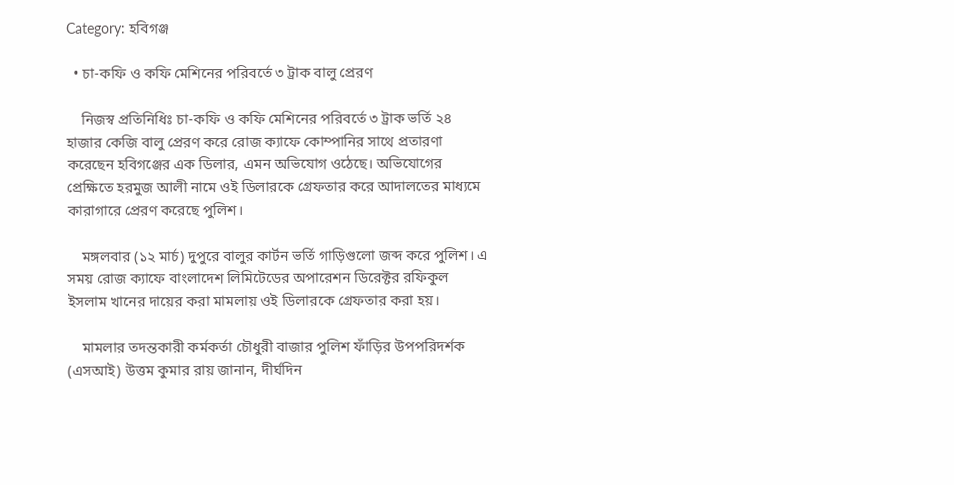Category: হবিগঞ্জ

  • চা-কফি ও কফি মেশিনের পরিবর্তে ৩ ট্রাক বালু প্রেরণ

    নিজস্ব প্রতিনিধিঃ চা-কফি ও কফি মেশিনের পরিবর্তে ৩ ট্রাক ভর্তি ২৪ হাজার কেজি বালু প্রেরণ করে রোজ ক্যাফে কোম্পানির সাথে প্রতারণা করেছেন হবিগঞ্জের এক ডিলার, এমন অভিযোগ ওঠেছে। অভিযোগের প্রেক্ষিতে হরমুজ আলী নামে ওই ডিলারকে গ্রেফতার করে আদালতের মাধ্যমে কারাগারে প্রেরণ করেছে পুলিশ।

    মঙ্গলবার (১২ মার্চ) দুপুরে বালুর কার্টন ভর্তি গাড়িগুলো জব্দ করে পুলিশ। এ সময় রোজ ক্যাফে বাংলাদেশ লিমিটেডের অপারেশন ডিরেক্টর রফিকুল ইসলাম খানের দায়ের করা মামলায় ওই ডিলারকে গ্রেফতার করা হয়।

    মামলার তদন্তকারী কর্মকর্তা চৌধুরী বাজার পুলিশ ফাঁড়ির উপপরিদর্শক (এসআই) উত্তম কুমার রায় জানান, দীর্ঘদিন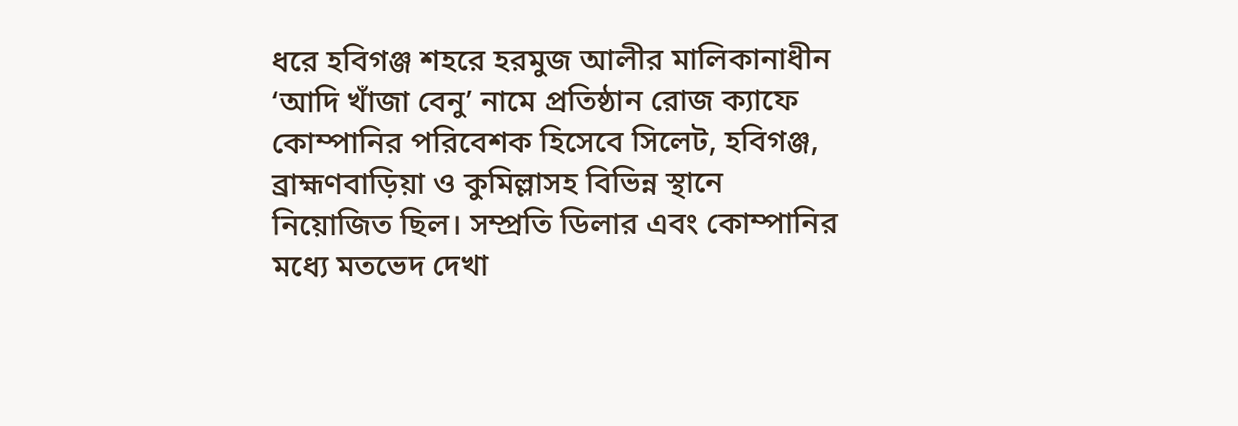ধরে হবিগঞ্জ শহরে হরমুজ আলীর মালিকানাধীন ‘আদি খাঁজা বেনু’ নামে প্রতিষ্ঠান রোজ ক্যাফে কোম্পানির পরিবেশক হিসেবে সিলেট, হবিগঞ্জ, ব্রাহ্মণবাড়িয়া ও কুমিল্লাসহ বিভিন্ন স্থানে নিয়োজিত ছিল। সম্প্রতি ডিলার এবং কোম্পানির মধ্যে মতভেদ দেখা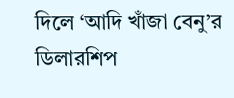দিলে ‘আদি খাঁজা বেনু’র ডিলারশিপ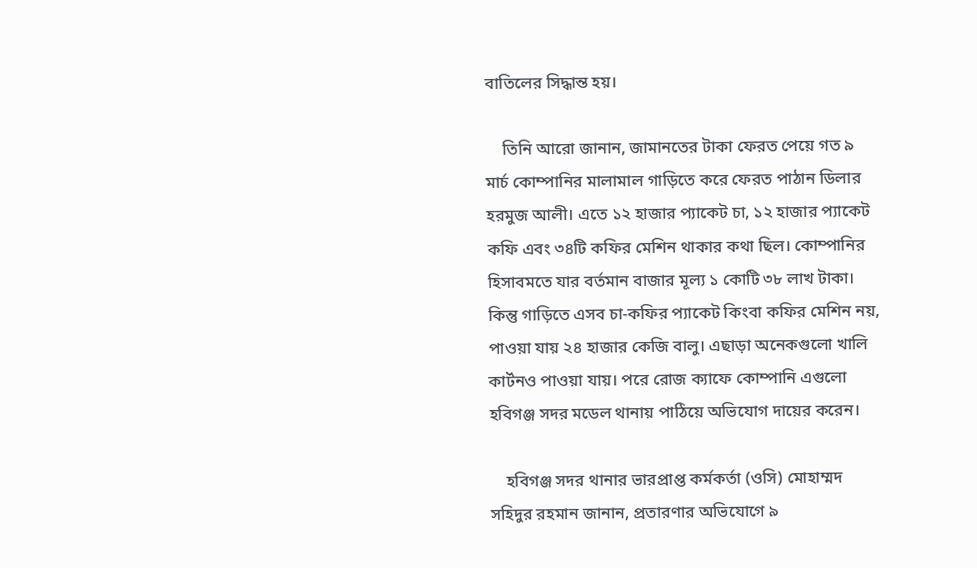বাতিলের সিদ্ধান্ত হয়।

    তিনি আরো জানান, জামানতের টাকা ফেরত পেয়ে গত ৯ মার্চ কোম্পানির মালামাল গাড়িতে করে ফেরত পাঠান ডিলার হরমুজ আলী। এতে ১২ হাজার প্যাকেট চা, ১২ হাজার প্যাকেট কফি এবং ৩৪টি কফির মেশিন থাকার কথা ছিল। কোম্পানির হিসাবমতে যার বর্তমান বাজার মূল্য ১ কোটি ৩৮ লাখ টাকা। কিন্তু গাড়িতে এসব চা-কফির প্যাকেট কিংবা কফির মেশিন নয়, পাওয়া যায় ২৪ হাজার কেজি বালু। এছাড়া অনেকগুলো খালি কার্টনও পাওয়া যায়। পরে রোজ ক্যাফে কোম্পানি এগুলো হবিগঞ্জ সদর মডেল থানায় পাঠিয়ে অভিযোগ দায়ের করেন।

    হবিগঞ্জ সদর থানার ভারপ্রাপ্ত কর্মকর্তা (ওসি) মোহাম্মদ সহিদুর রহমান জানান, প্রতারণার অভিযোগে ৯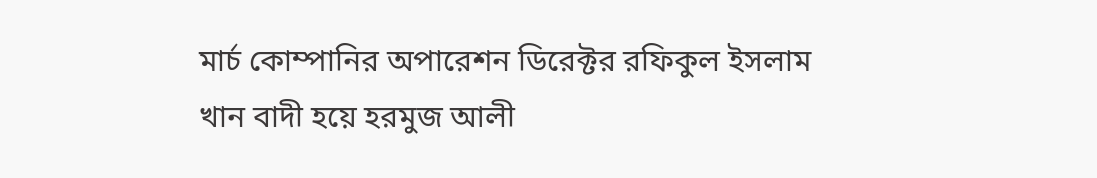মার্চ কোম্পানির অপারেশন ডিরেক্টর রফিকুল ইসলাম খান বাদী হয়ে হরমুজ আলী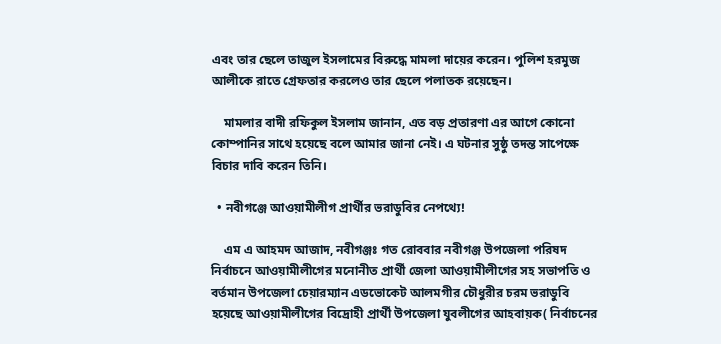এবং তার ছেলে তাজুল ইসলামের বিরুদ্ধে মামলা দায়ের করেন। পুলিশ হরমুজ আলীকে রাতে গ্রেফতার করলেও তার ছেলে পলাতক রয়েছেন।

    মামলার বাদী রফিকুল ইসলাম জানান, এত বড় প্রতারণা এর আগে কোনো কোম্পানির সাথে হয়েছে বলে আমার জানা নেই। এ ঘটনার সুষ্ঠু তদন্ত সাপেক্ষে বিচার দাবি করেন তিনি।

  • নবীগঞ্জে আওয়ামীলীগ প্রার্থীর ভরাডুবির নেপথ্যে!

    এম এ আহমদ আজাদ, নবীগঞ্জঃ গত রোববার নবীগঞ্জ উপজেলা পরিষদ নির্বাচনে আওয়ামীলীগের মনোনীত প্রার্থী জেলা আওয়ামীলীগের সহ সভাপতি ও বর্তমান উপজেলা চেয়ারম্যান এডভোকেট আলমগীর চৌধুরীর চরম ভরাডুবি হয়েছে আওয়ামীলীগের বিদ্রোহী প্রার্থী উপজেলা যুবলীগের আহবায়ক( নির্বাচনের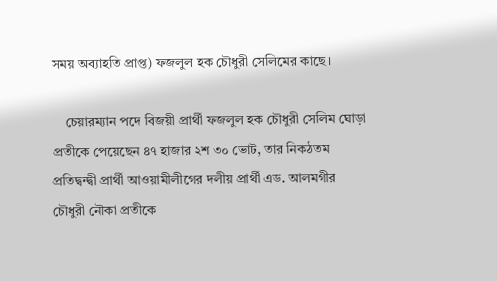সময় অব্যাহতি প্রাপ্ত) ফজলুল হক চৌধুরী সেলিমের কাছে।

    চেয়ারম্যান পদে বিজয়ী প্রার্থী ফজলুল হক চৌধুরী সেলিম ঘোড়া প্রতীকে পেয়েছেন ৪৭ হাজার ২শ ৩০ ভোট, তার নিকঠতম প্রতিদ্বন্দ্বী প্রার্থী আওয়ামীলীগের দলীয় প্রার্থী এড. আলমগীর চৌধুরী নৌকা প্রতীকে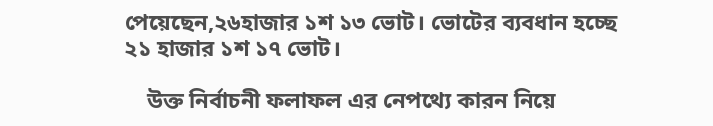পেয়েছেন,২৬হাজার ১শ ১৩ ভোট। ভোটের ব্যবধান হচ্ছে ২১ হাজার ১শ ১৭ ভোট।

    উক্ত নির্বাচনী ফলাফল এর নেপথ্যে কারন নিয়ে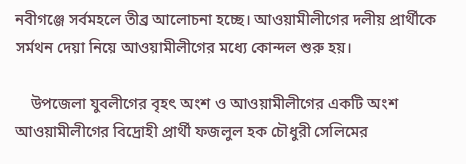নবীগঞ্জে সর্বমহলে তীব্র আলোচনা হচ্ছে। আওয়ামীলীগের দলীয় প্রার্থীকে সর্মথন দেয়া নিয়ে আওয়ামীলীগের মধ্যে কোন্দল শুরু হয়।

    উপজেলা যুবলীগের বৃহৎ অংশ ও আওয়ামীলীগের একটি অংশ আওয়ামীলীগের বিদ্রোহী প্রার্থী ফজলুল হক চৌধুরী সেলিমের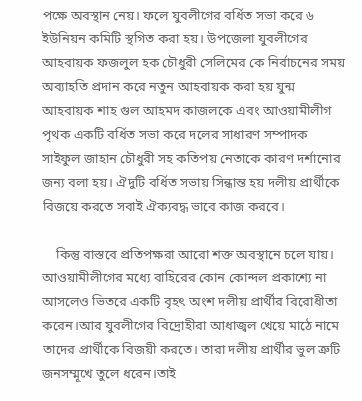পক্ষে অবস্থান নেয়। ফলে যুবলীগের বর্ধিত সভা করে ৬ ইউনিয়ন কমিটি স্থগিত করা হয়। উপজেলা যুবলীগের আহবায়ক ফজলুল হক চৌধুরী সেলিমের কে নির্বাচনের সময় অব্যাহতি প্রদান করে নতুন আহবায়ক করা হয় যুন্ম আহবায়ক শাহ গুল আহমদ কাজলকে এবং আওয়ামীলীগ পৃথক একটি বর্ধিত সভা করে দলের সাধারণ সম্পাদক সাইফুল জাহান চৌধুরী সহ কতিপয় নেতাকে কারণ দর্শানোর জন্য বলা হয়। ঐদুটি বর্ধিত সভায় সিন্ধান্ত হয় দলীয় প্রার্থীকে বিজয়ে করতে সবাই ঐক্যবদ্ধ ভাবে কাজ করবে।

    কিন্তু বাস্তবে প্রতিপক্ষরা আরো শক্ত অবস্থানে চলে যায়। আওয়ামীলীগের মধ্যে বাহিরের কোন কোন্দল প্রকাশ্যে না আসলেও ভিতরে একটি বৃহৎ অংশ দলীয় প্রার্থীর বিরোধীতা করেন।আর যুবলীগের বিদ্রোহীরা আধাজ্বল খেয়ে মাঠে নামে তাদের প্রার্থীকে বিজয়ী করতে। তারা দলীয় প্রার্থীর ভুল ত্রুটি জনসম্মূখে তুলে ধরেন।তাই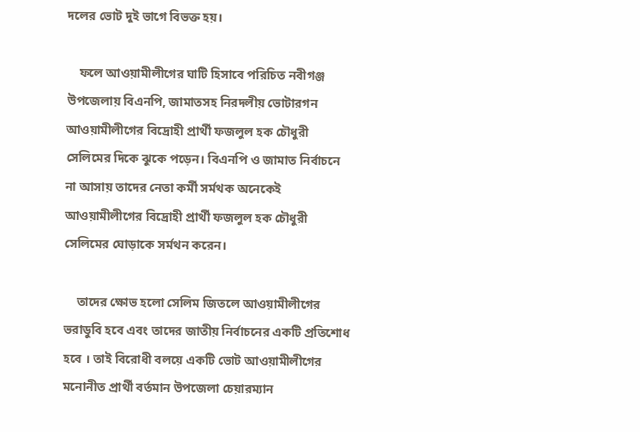দলের ভোট দুই ভাগে বিভক্ত হয়।

    ফলে আওয়ামীলীগের ঘাটি হিসাবে পরিচিত নবীগঞ্জ উপজেলায় বিএনপি, জামাতসহ নিরদলীয় ভোটারগন আওয়ামীলীগের বিদ্রোহী প্রার্থী ফজলুল হক চৌধুরী সেলিমের দিকে ঝুকে পড়েন। বিএনপি ও জামাত নির্বাচনে না আসায় তাদের নেতা কর্মী সর্মথক অনেকেই আওয়ামীলীগের বিদ্রোহী প্রার্থী ফজলুল হক চৌধুরী সেলিমের ঘোড়াকে সর্মথন করেন।

    তাদের ক্ষোভ হলো সেলিম জিতলে আওয়ামীলীগের ভরাডুবি হবে এবং তাদের জাতীয় নির্বাচনের একটি প্রতিশোধ হবে । তাই বিরোধী বলয়ে একটি ভোট আওয়ামীলীগের মনোনীত প্রার্থী বর্তমান উপজেলা চেয়ারম্যান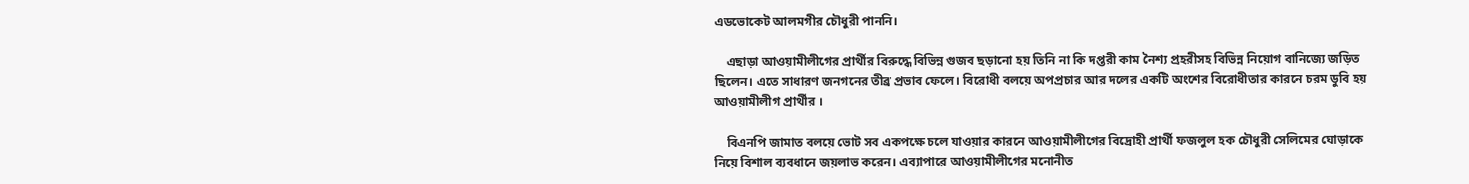এডভোকেট আলমগীর চৌধুরী পাননি।

    এছাড়া আওয়ামীলীগের প্রার্থীর বিরুদ্ধে বিভিন্ন গুজব ছড়ানো হয় তিনি না কি দপ্তরী কাম নৈশ্য প্রহরীসহ বিভিন্ন নিয়োগ বানিজ্যে জড়িত ছিলেন। এতে সাধারণ জনগনের তীব্র প্রভাব ফেলে। বিরোধী বলয়ে অপপ্রচার আর দলের একটি অংশের বিরোধীতার কারনে চরম ডুবি হয় আওয়ামীলীগ প্রার্থীর ।

    বিএনপি জামাত বলয়ে ভোট সব একপক্ষে চলে যাওয়ার কারনে আওয়ামীলীগের বিদ্রোহী প্রার্থী ফজলুল হক চৌধুরী সেলিমের ঘোড়াকে নিয়ে বিশাল ব্যবধানে জয়লাভ করেন। এব্যাপারে আওয়ামীলীগের মনোনীত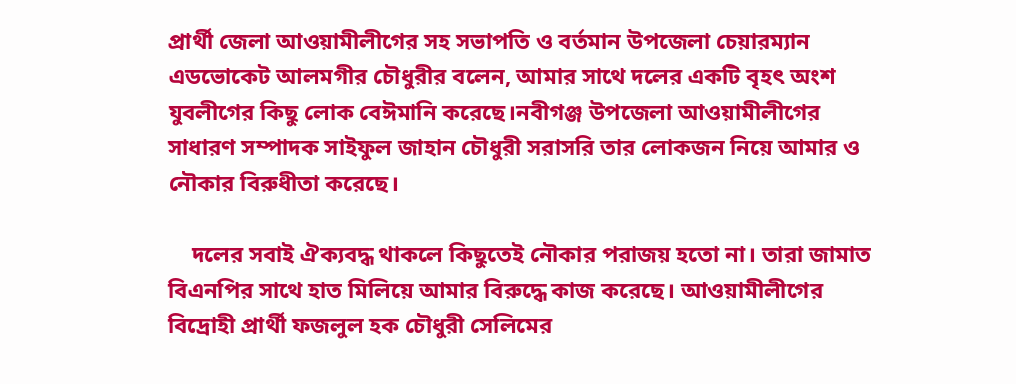প্রার্থী জেলা আওয়ামীলীগের সহ সভাপতি ও বর্তমান উপজেলা চেয়ারম্যান এডভোকেট আলমগীর চৌধুরীর বলেন, আমার সাথে দলের একটি বৃহৎ অংশ যুবলীগের কিছু লোক বেঈমানি করেছে।নবীগঞ্জ উপজেলা আওয়ামীলীগের সাধারণ সম্পাদক সাইফুল জাহান চৌধুরী সরাসরি তার লোকজন নিয়ে আমার ও নৌকার বিরুধীতা করেছে।

    দলের সবাই ঐক্যবদ্ধ থাকলে কিছুতেই নৌকার পরাজয় হতো না। তারা জামাত বিএনপির সাথে হাত মিলিয়ে আমার বিরুদ্ধে কাজ করেছে। আওয়ামীলীগের বিদ্রোহী প্রার্থী ফজলুল হক চৌধুরী সেলিমের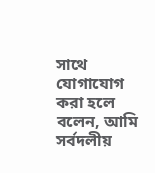সাথে যোগাযোগ করা হলে বলেন, আমি সর্বদলীয়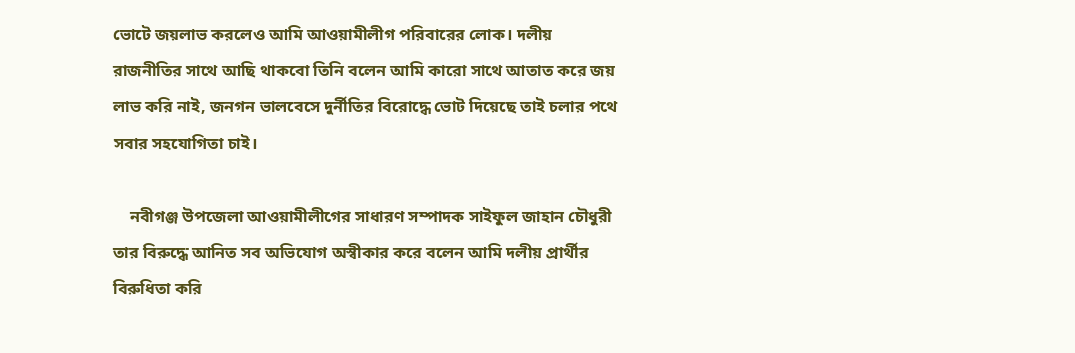ভোটে জয়লাভ করলেও আমি আওয়ামীলীগ পরিবারের লোক। দলীয় রাজনীতির সাথে আছি থাকবো তিনি বলেন আমি কারো সাথে আতাত করে জয় লাভ করি নাই, জনগন ভালবেসে দুর্নীতির বিরোদ্ধে ভোট দিয়েছে তাই চলার পথে সবার সহযোগিতা চাই।

    নবীগঞ্জ উপজেলা আওয়ামীলীগের সাধারণ সম্পাদক সাইফুল জাহান চৌধুরী তার বিরুদ্ধে আনিত সব অভিযোগ অস্বীকার করে বলেন আমি দলীয় প্রার্থীর বিরুধিতা করি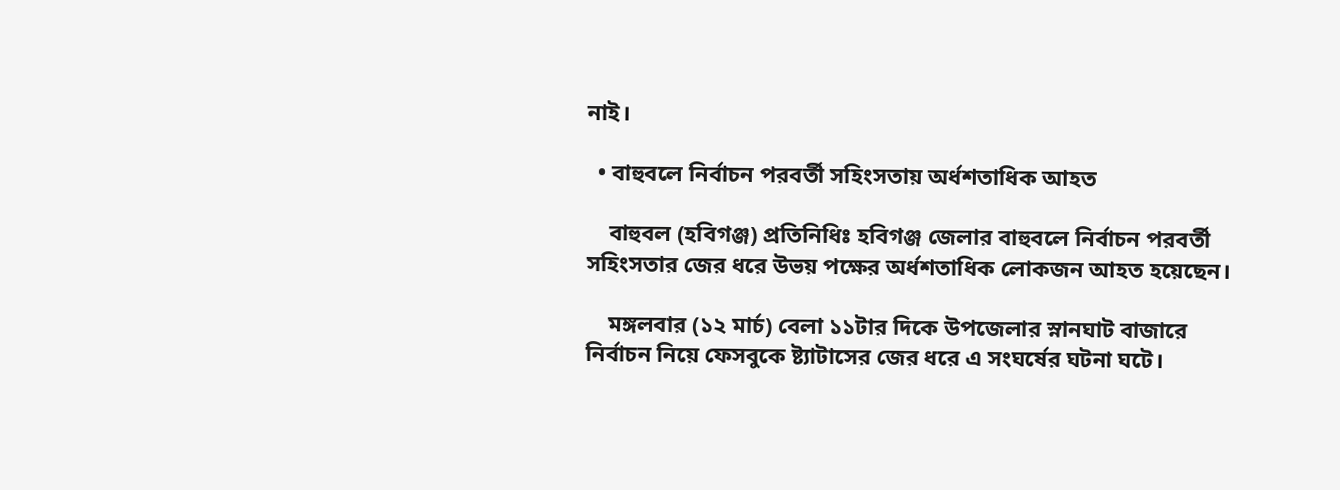নাই।

  • বাহুবলে নির্বাচন পরবর্তী সহিংসতায় অর্ধশতাধিক আহত

    বাহুবল (হবিগঞ্জ) প্রতিনিধিঃ হবিগঞ্জ জেলার বাহুবলে নির্বাচন পরবর্তী সহিংসতার জের ধরে উভয় পক্ষের অর্ধশতাধিক লোকজন আহত হয়েছেন।

    মঙ্গলবার (১২ মার্চ) বেলা ১১টার দিকে উপজেলার স্নানঘাট বাজারে নির্বাচন নিয়ে ফেসবুকে ষ্ট্যাটাসের জের ধরে এ সংঘর্ষের ঘটনা ঘটে।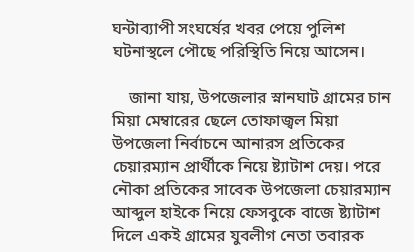ঘন্টাব্যাপী সংঘর্ষের খবর পেয়ে পুলিশ ঘটনাস্থলে পৌছে পরিস্থিতি নিয়ে আসেন।

    জানা যায়, উপজেলার স্নানঘাট গ্রামের চান মিয়া মেম্বারের ছেলে তোফাজ্বল মিয়া উপজেলা নির্বাচনে আনারস প্রতিকের চেয়ারম্যান প্রার্থীকে নিয়ে ষ্ট্যাটাশ দেয়। পরে নৌকা প্রতিকের সাবেক উপজেলা চেয়ারম্যান আব্দুল হাইকে নিয়ে ফেসবুকে বাজে ষ্ট্যাটাশ দিলে একই গ্রামের যুবলীগ নেতা তবারক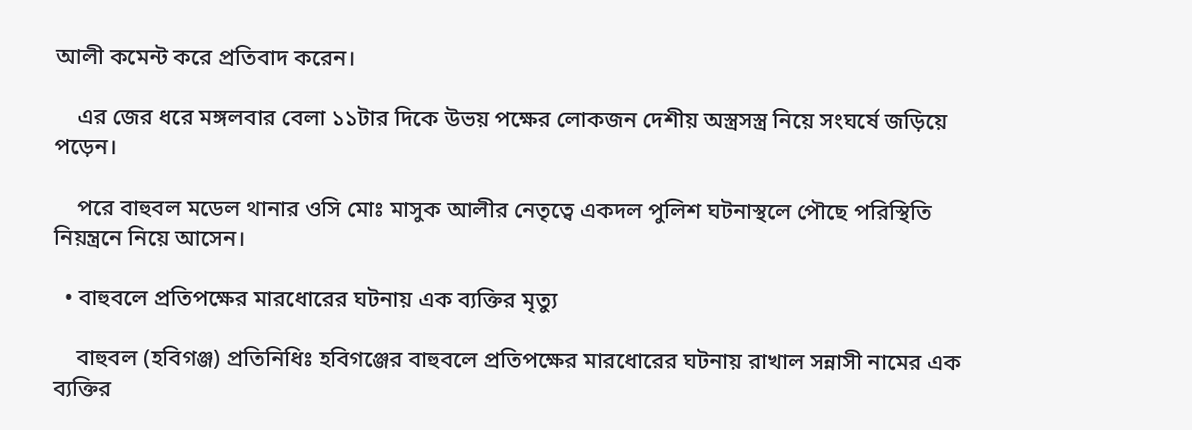আলী কমেন্ট করে প্রতিবাদ করেন।

    এর জের ধরে মঙ্গলবার বেলা ১১টার দিকে উভয় পক্ষের লোকজন দেশীয় অস্ত্রসস্ত্র নিয়ে সংঘর্ষে জড়িয়ে পড়েন।

    পরে বাহুবল মডেল থানার ওসি মোঃ মাসুক আলীর নেতৃত্বে একদল পুলিশ ঘটনাস্থলে পৌছে পরিস্থিতি নিয়ন্ত্রনে নিয়ে আসেন।

  • বাহুবলে প্রতিপক্ষের মারধোরের ঘটনায় এক ব্যক্তির মৃত্যু

    বাহুবল (হবিগঞ্জ) প্রতিনিধিঃ হবিগঞ্জের বাহুবলে প্রতিপক্ষের মারধোরের ঘটনায় রাখাল সন্নাসী নামের এক ব্যক্তির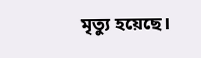মৃত্যু হয়েছে।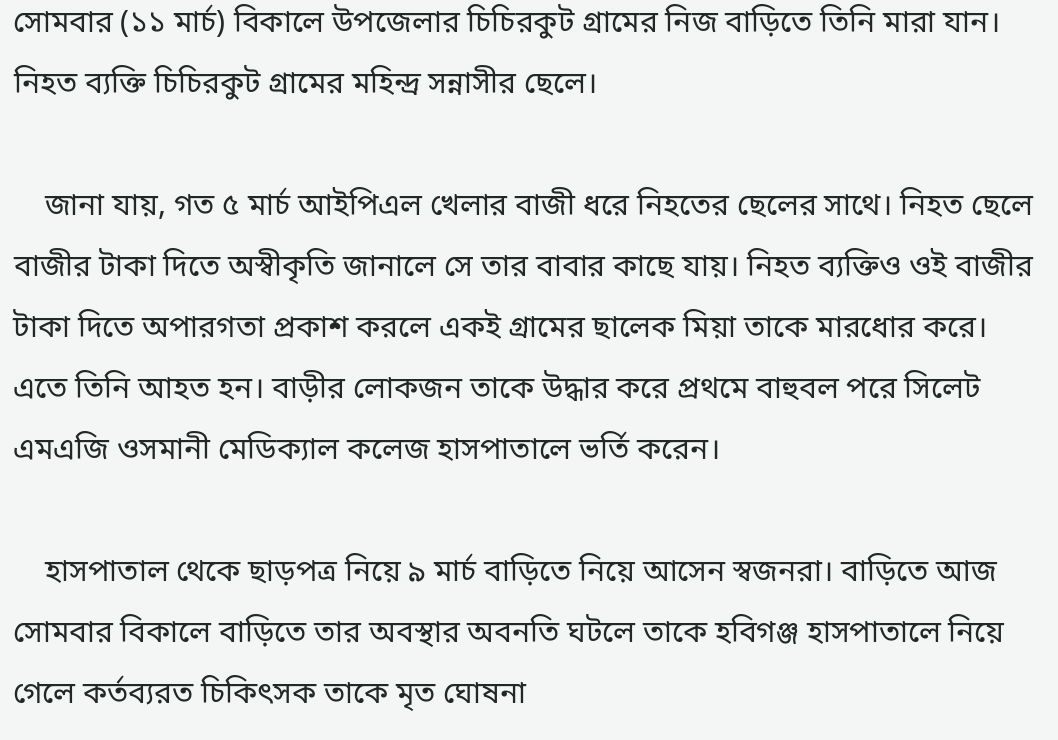সোমবার (১১ মার্চ) বিকালে উপজেলার চিচিরকুট গ্রামের নিজ বাড়িতে তিনি মারা যান। নিহত ব্যক্তি চিচিরকুট গ্রামের মহিন্দ্র সন্নাসীর ছেলে।

    জানা যায়, গত ৫ মার্চ আইপিএল খেলার বাজী ধরে নিহতের ছেলের সাথে। নিহত ছেলে বাজীর টাকা দিতে অস্বীকৃতি জানালে সে তার বাবার কাছে যায়। নিহত ব্যক্তিও ওই বাজীর টাকা দিতে অপারগতা প্রকাশ করলে একই গ্রামের ছালেক মিয়া তাকে মারধোর করে। এতে তিনি আহত হন। বাড়ীর লোকজন তাকে উদ্ধার করে প্রথমে বাহুবল পরে সিলেট এমএজি ওসমানী মেডিক্যাল কলেজ হাসপাতালে ভর্তি করেন।

    হাসপাতাল থেকে ছাড়পত্র নিয়ে ৯ মার্চ বাড়িতে নিয়ে আসেন স্বজনরা। বাড়িতে আজ সোমবার বিকালে বাড়িতে তার অবস্থার অবনতি ঘটলে তাকে হবিগঞ্জ হাসপাতালে নিয়ে গেলে কর্তব্যরত চিকিৎসক তাকে মৃত ঘোষনা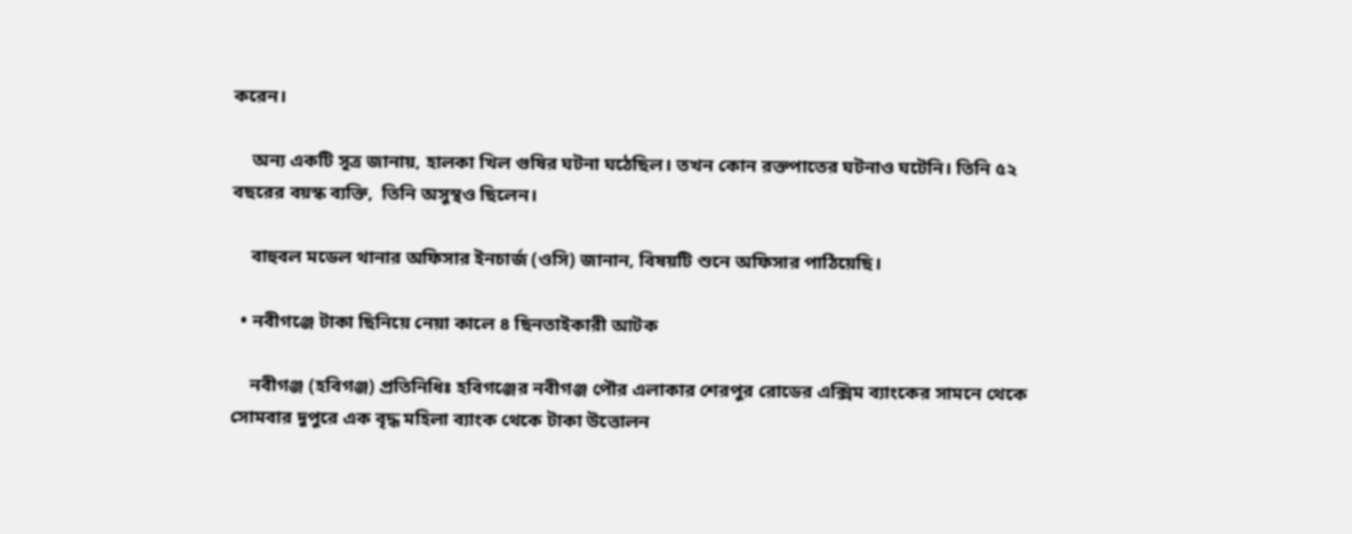করেন।

    অন্য একটি সূত্র জানায়, হালকা খিল গুষির ঘটনা ঘঠেছিল। তখন কোন রক্তপাতের ঘটনাও ঘটেনি। তিনি ৫২ বছরের বয়স্ক ব্যক্তি,  তিনি অসুস্থও ছিলেন।

    বাহুবল মডেল থানার অফিসার ইনচার্জ (ওসি) জানান, বিষয়টি শুনে অফিসার পাঠিয়েছি।

  • নবীগঞ্জে টাকা ছিনিয়ে নেয়া কালে ৪ ছিনতাইকারী আটক

    নবীগঞ্জ (হবিগঞ্জ) প্রতিনিধিঃ হবিগঞ্জের নবীগঞ্জ পৌর এলাকার শেরপুর রোডের এক্সিম ব্যাংকের সামনে থেকে সোমবার দুপুরে এক বৃদ্ধ মহিলা ব্যাংক থেকে টাকা উত্তোলন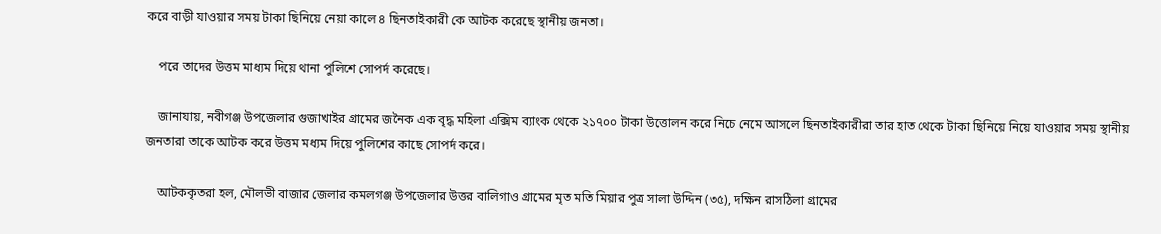করে বাড়ী যাওয়ার সময় টাকা ছিনিয়ে নেয়া কালে ৪ ছিনতাইকারী কে আটক করেছে স্থানীয় জনতা।

    পরে তাদের উত্তম মাধ্যম দিয়ে থানা পুলিশে সোপর্দ করেছে।

    জানাযায়, নবীগঞ্জ উপজেলার গুজাখাইর গ্রামের জনৈক এক বৃদ্ধ মহিলা এক্সিম ব্যাংক থেকে ২১৭০০ টাকা উত্তোলন করে নিচে নেমে আসলে ছিনতাইকারীরা তার হাত থেকে টাকা ছিনিয়ে নিয়ে যাওয়ার সময় স্থানীয় জনতারা তাকে আটক করে উত্তম মধ্যম দিয়ে পুলিশের কাছে সোপর্দ করে।

    আটককৃতরা হল, মৌলভী বাজার জেলার কমলগঞ্জ উপজেলার উত্তর বালিগাও গ্রামের মৃত মতি মিয়ার পুত্র সালা উদ্দিন (৩৫), দক্ষিন রাসঠিলা গ্রামের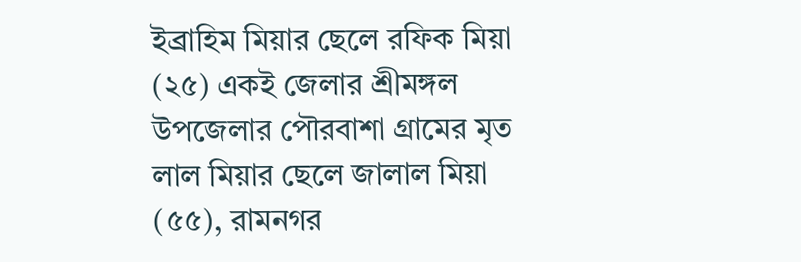ইব্রাহিম মিয়ার ছেলে রফিক মিয়া (২৫) একই জেলার শ্রীমঙ্গল উপজেলার পৌরবাশা গ্রামের মৃত লাল মিয়ার ছেলে জালাল মিয়া (৫৫), রামনগর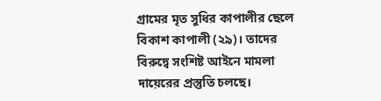গ্রামের মৃত সুধির কাপালীর ছেলে বিকাশ কাপালী (২৯)। তাদের বিরুদ্বে সংশিষ্ট আইনে মামলা দায়েরের প্রস্তুতি চলছে।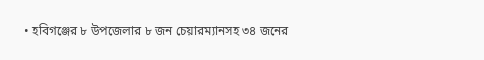• হবিগঞ্জের ৮ উপজেলার ৮ জন চেয়ারম্যানসহ ৩৪ জনের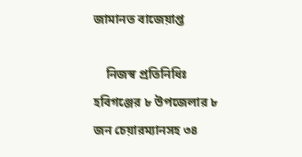জামানত বাজেয়াপ্ত

    নিজস্ব প্রতিনিধিঃ হবিগঞ্জের ৮ উপজেলার ৮ জন চেয়ারম্যানসহ ৩৪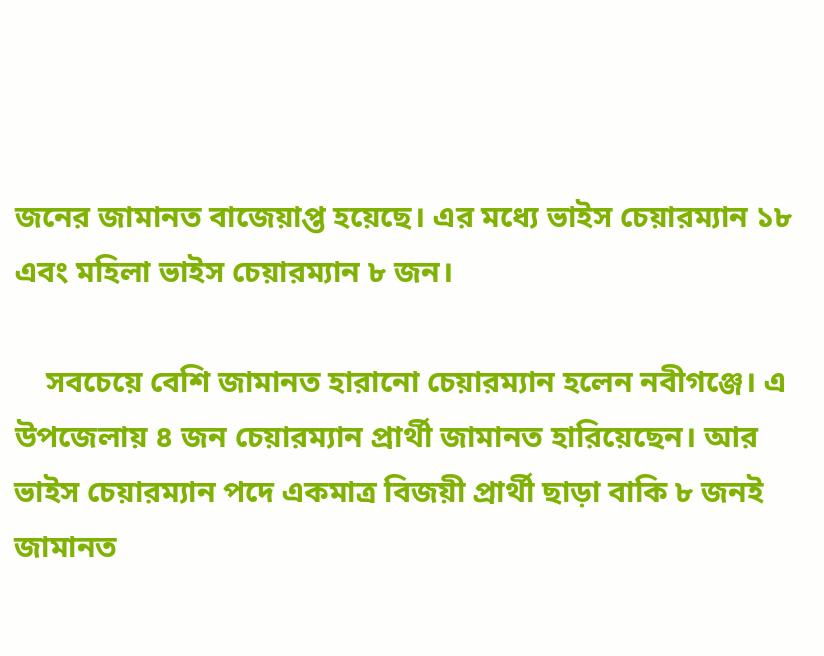জনের জামানত বাজেয়াপ্ত হয়েছে। এর মধ্যে ভাইস চেয়ারম্যান ১৮ এবং মহিলা ভাইস চেয়ারম্যান ৮ জন।

    সবচেয়ে বেশি জামানত হারানো চেয়ারম্যান হলেন নবীগঞ্জে। এ উপজেলায় ৪ জন চেয়ারম্যান প্রার্থী জামানত হারিয়েছেন। আর ভাইস চেয়ারম্যান পদে একমাত্র বিজয়ী প্রার্থী ছাড়া বাকি ৮ জনই জামানত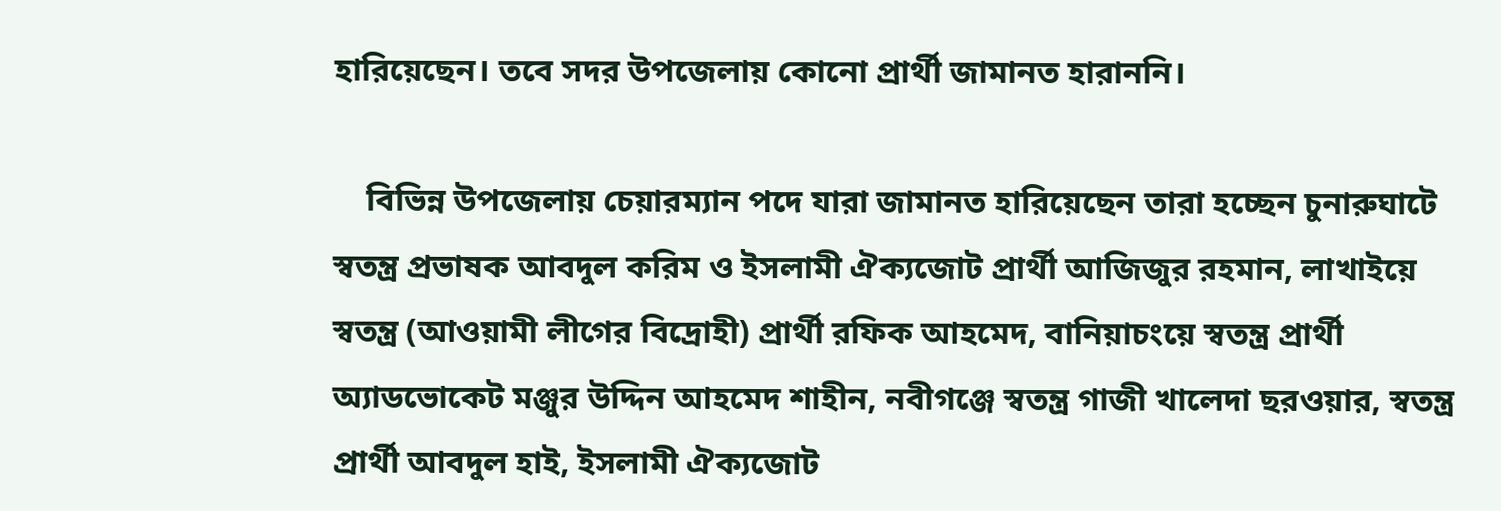হারিয়েছেন। তবে সদর উপজেলায় কোনো প্রার্থী জামানত হারাননি।

    বিভিন্ন উপজেলায় চেয়ারম্যান পদে যারা জামানত হারিয়েছেন তারা হচ্ছেন চুনারুঘাটে স্বতন্ত্র প্রভাষক আবদুল করিম ও ইসলামী ঐক্যজোট প্রার্থী আজিজুর রহমান, লাখাইয়ে স্বতন্ত্র (আওয়ামী লীগের বিদ্রোহী) প্রার্থী রফিক আহমেদ, বানিয়াচংয়ে স্বতন্ত্র প্রার্থী অ্যাডভোকেট মঞ্জুর উদ্দিন আহমেদ শাহীন, নবীগঞ্জে স্বতন্ত্র গাজী খালেদা ছরওয়ার, স্বতন্ত্র প্রার্থী আবদুল হাই, ইসলামী ঐক্যজোট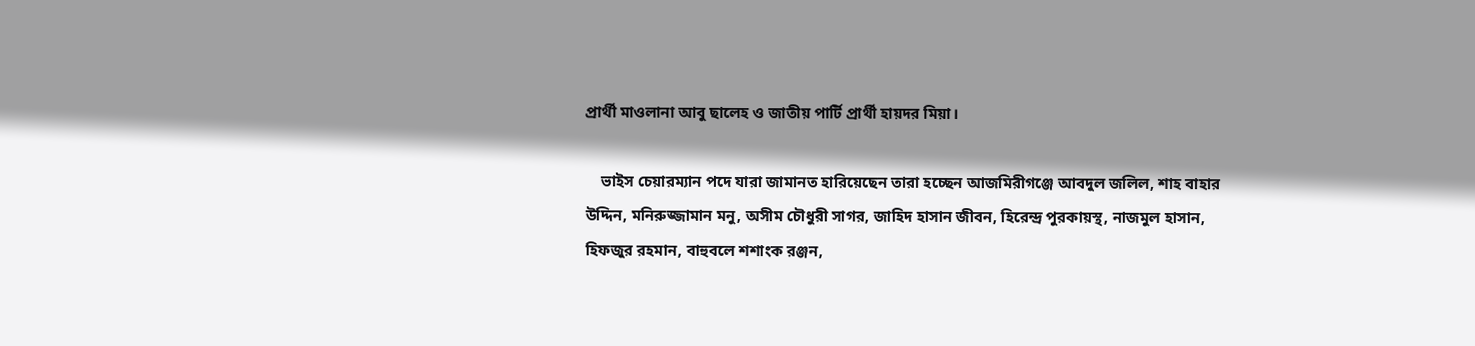প্রার্থী মাওলানা আবু ছালেহ ও জাতীয় পার্টি প্রার্থী হায়দর মিয়া।

    ভাইস চেয়ারম্যান পদে যারা জামানত হারিয়েছেন তারা হচ্ছেন আজমিরীগঞ্জে আবদুল জলিল, শাহ বাহার উদ্দিন, মনিরুজ্জামান মনু, অসীম চৌধুরী সাগর, জাহিদ হাসান জীবন, হিরেন্দ্র পুরকায়স্থ, নাজমুল হাসান, হিফজুর রহমান, বাহুবলে শশাংক রঞ্জন,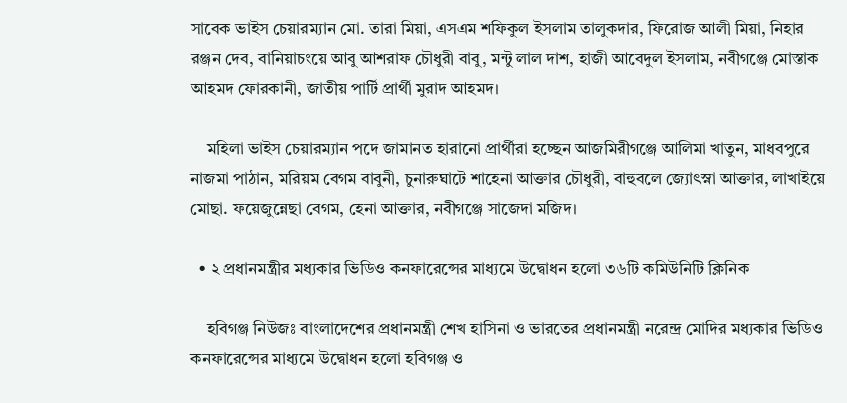সাবেক ভাইস চেয়ারম্যান মো. তারা মিয়া, এসএম শফিকুল ইসলাম তালুকদার, ফিরোজ আলী মিয়া, নিহার রঞ্জন দেব, বানিয়াচংয়ে আবু আশরাফ চৌধুরী বাবু, মন্টু লাল দাশ, হাজী আবেদুল ইসলাম, নবীগঞ্জে মোস্তাক আহমদ ফোরকানী, জাতীয় পার্টি প্রার্থী মুরাদ আহমদ।

    মহিলা ভাইস চেয়ারম্যান পদে জামানত হারানো প্রার্থীরা হচ্ছেন আজমিরীগঞ্জে আলিমা খাতুন, মাধবপুরে নাজমা পাঠান, মরিয়ম বেগম বাবুনী, চুনারুঘাটে শাহেনা আক্তার চৌধুরী, বাহুবলে জ্যোৎস্না আক্তার, লাখাইয়ে মোছা. ফয়েজুন্নেছা বেগম, হেনা আক্তার, নবীগঞ্জে সাজেদা মজিদ।

  • ২ প্রধানমন্ত্রীর মধ্যকার ভিডিও কনফারেন্সের মাধ্যমে উদ্বোধন হলো ৩৬টি কমিউনিটি ক্লিনিক

    হবিগঞ্জ নিউজঃ বাংলাদেশের প্রধানমন্ত্রী শেখ হাসিনা ও ভারতের প্রধানমন্ত্রী নরেন্দ্র মোদির মধ্যকার ভিডিও কনফারেন্সের মাধ্যমে উদ্বোধন হলো হবিগঞ্জ ও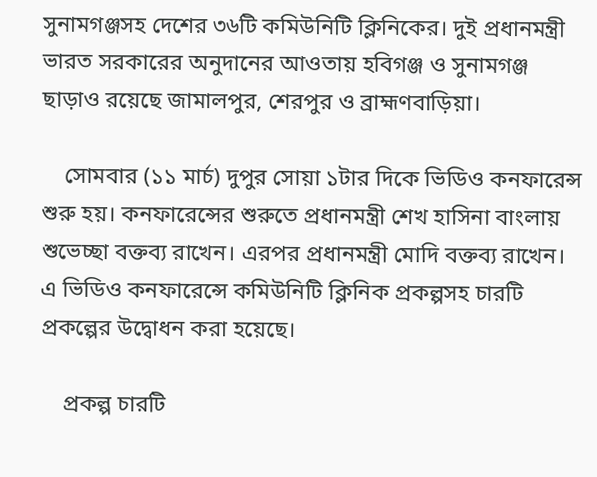সুনামগঞ্জসহ দেশের ৩৬টি কমিউনিটি ক্লিনিকের। দুই প্রধানমন্ত্রী ভারত সরকারের অনুদানের আওতায় হবিগঞ্জ ও সুনামগঞ্জ ছাড়াও রয়েছে জামালপুর, শেরপুর ও ব্রাহ্মণবাড়িয়া।

    সোমবার (১১ মার্চ) দুপুর সোয়া ১টার দিকে ভিডিও কনফারেন্স শুরু হয়। কনফারেন্সের শুরুতে প্রধানমন্ত্রী শেখ হাসিনা বাংলায় শুভেচ্ছা বক্তব্য রাখেন। এরপর প্রধানমন্ত্রী মোদি বক্তব্য রাখেন। এ ভিডিও কনফারেন্সে কমিউনিটি ক্লিনিক প্রকল্পসহ চারটি প্রকল্পের উদ্বোধন করা হয়েছে।

    প্রকল্প চারটি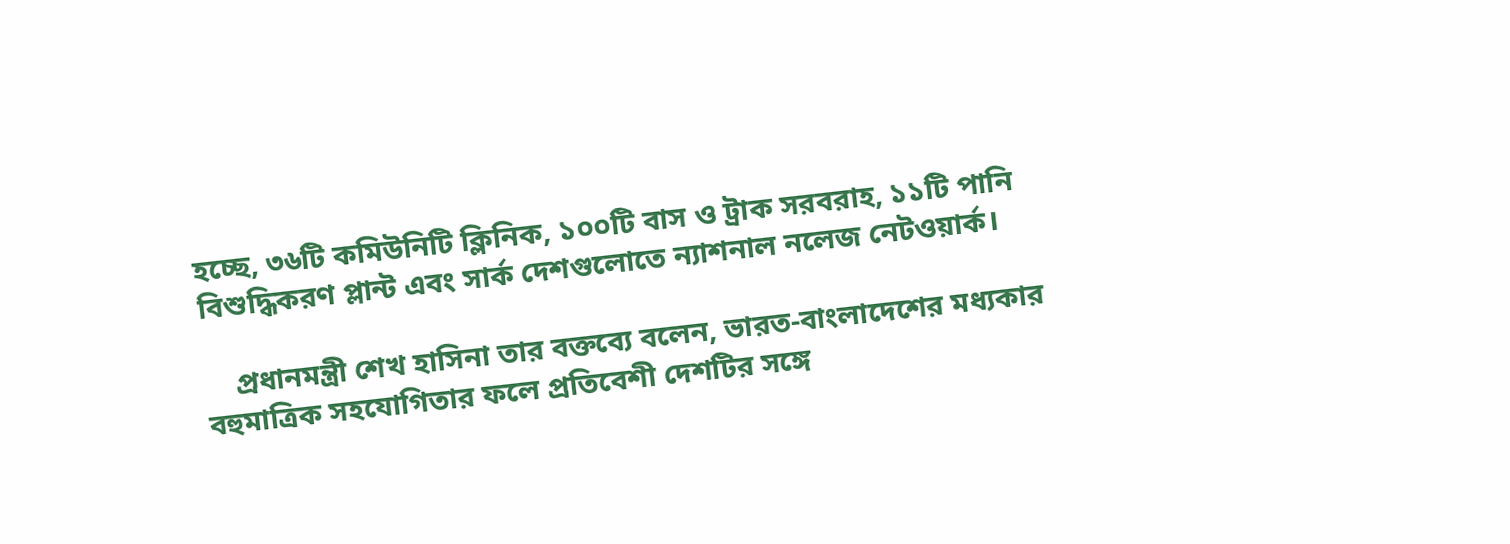হচ্ছে, ৩৬টি কমিউনিটি ক্লিনিক, ১০০টি বাস ও ট্রাক সরবরাহ, ১১টি পানি বিশুদ্ধিকরণ প্লান্ট এবং সার্ক দেশগুলোতে ন্যাশনাল নলেজ নেটওয়ার্ক।

    প্রধানমন্ত্রী শেখ হাসিনা তার বক্তব্যে বলেন, ভারত-বাংলাদেশের মধ্যকার বহুমাত্রিক সহযোগিতার ফলে প্রতিবেশী দেশটির সঙ্গে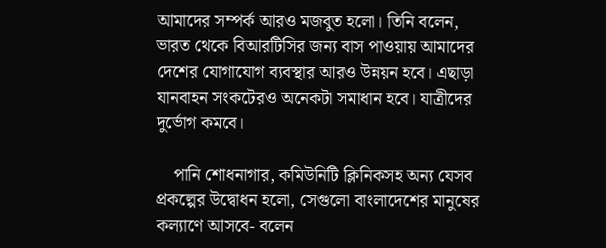আমাদের সম্পর্ক আরও মজবুত হলো। তিনি বলেন, ভারত থেকে বিআরটিসির জন্য বাস পাওয়ায় আমাদের দেশের যোগাযোগ ব্যবস্থার আরও উন্নয়ন হবে। এছাড়া যানবাহন সংকটেরও অনেকটা সমাধান হবে। যাত্রীদের দুর্ভোগ কমবে।

    পানি শোধনাগার, কমিউনিটি ক্লিনিকসহ অন্য যেসব প্রকল্পের উদ্বোধন হলো, সেগুলো বাংলাদেশের মানুষের কল্যাণে আসবে- বলেন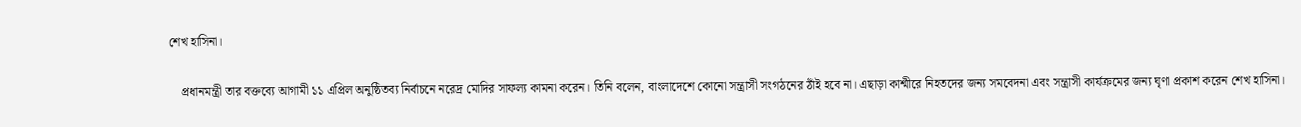শেখ হাসিনা।

    প্রধানমন্ত্রী তার বক্তব্যে আগামী ১১ এপ্রিল অনুষ্ঠিতব্য নির্বাচনে নরেদ্র মোদির সাফল্য কামনা করেন। তিনি বলেন, বাংলাদেশে কোনো সন্ত্রাসী সংগঠনের ঠাঁই হবে না। এছাড়া কাশ্মীরে নিহতদের জন্য সমবেদনা এবং সন্ত্রাসী কার্যক্রমের জন্য ঘৃণা প্রকাশ করেন শেখ হাসিনা।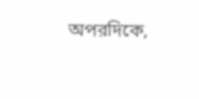অপরদিকে,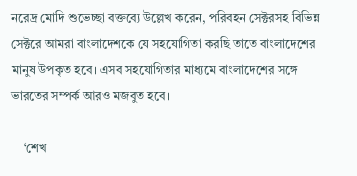নরেদ্র মোদি শুভেচ্ছা বক্তব্যে উল্লেখ করেন, পরিবহন সেক্টরসহ বিভিন্ন সেক্টরে আমরা বাংলাদেশকে যে সহযোগিতা করছি তাতে বাংলাদেশের মানুষ উপকৃত হবে। এসব সহযোগিতার মাধ্যমে বাংলাদেশের সঙ্গে ভারতের সম্পর্ক আরও মজবুত হবে।

    ‘শেখ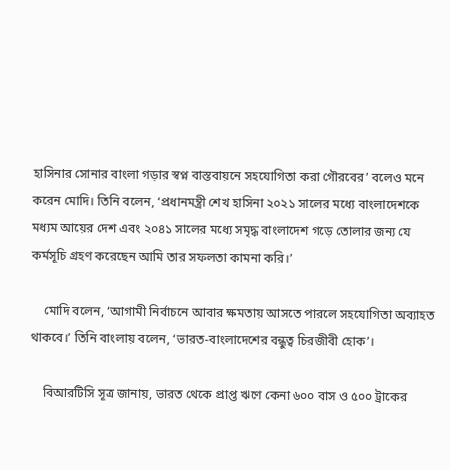হাসিনার সোনার বাংলা গড়ার স্বপ্ন বাস্তবায়নে সহযোগিতা করা গৌরবের’ বলেও মনে করেন মোদি। তিনি বলেন, ‘প্রধানমন্ত্রী শেখ হাসিনা ২০২১ সালের মধ্যে বাংলাদেশকে মধ্যম আয়ের দেশ এবং ২০৪১ সালের মধ্যে সমৃদ্ধ বাংলাদেশ গড়ে তোলার জন্য যে কর্মসূচি গ্রহণ করেছেন আমি তার সফলতা কামনা করি।’

    মোদি বলেন, ‘আগামী নির্বাচনে আবার ক্ষমতায় আসতে পারলে সহযোগিতা অব্যাহত থাকবে।’ তিনি বাংলায় বলেন, ‘ভারত-বাংলাদেশের বন্ধুত্ব চিরজীবী হোক’।

    বিআরটিসি সূত্র জানায়, ভারত থেকে প্রাপ্ত ঋণে কেনা ৬০০ বাস ও ৫০০ ট্রাকের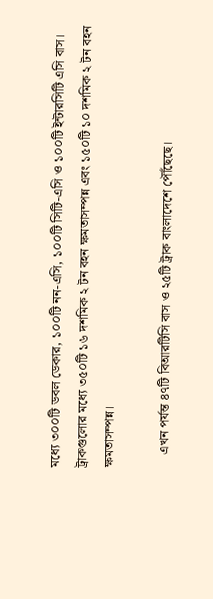মধ্যে ৩০০টি ডবল ডেকার, ১০০টি নন-এসি, ১০০টি সিটি-এসি ও ১০০টি ইন্টারসিটি এসি বাস। ট্রাকগুলোর মধ্যে ৩৫০টি ১৬ দশমিক ২ টন বহন ক্ষমতাসম্পন্ন এবং ১৫০টি ১০ দশমিক ২ টন বহন ক্ষমতাসম্পন্ন।

    এখন পর্যন্ত ৪৭টি বিআরটিসি বাস ও ২৫টি ট্রাক বাংলাদেশে পৌঁছেছে।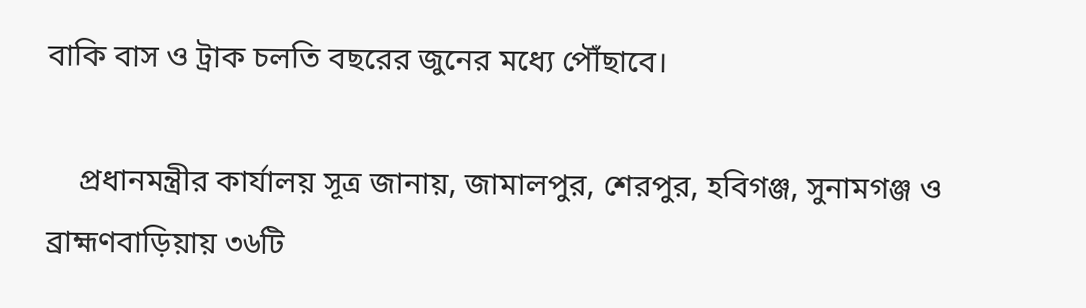বাকি বাস ও ট্রাক চলতি বছরের জুনের মধ্যে পৌঁছাবে।

    প্রধানমন্ত্রীর কার্যালয় সূত্র জানায়, জামালপুর, শেরপুর, হবিগঞ্জ, সুনামগঞ্জ ও ব্রাহ্মণবাড়িয়ায় ৩৬টি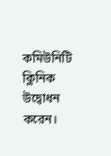কমিউনিটি ক্লিনিক উদ্বোধন করেন।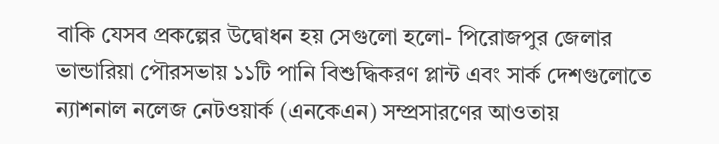বাকি যেসব প্রকল্পের উদ্বোধন হয় সেগুলো হলো- পিরোজপুর জেলার ভান্ডারিয়া পৌরসভায় ১১টি পানি বিশুদ্ধিকরণ প্লান্ট এবং সার্ক দেশগুলোতে ন্যাশনাল নলেজ নেটওয়ার্ক (এনকেএন) সম্প্রসারণের আওতায়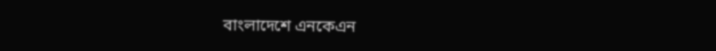বাংলাদেশে এনকেএন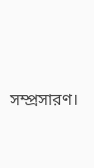সম্প্রসারণ।